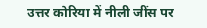उत्तर कोरिया में नीली जींस पर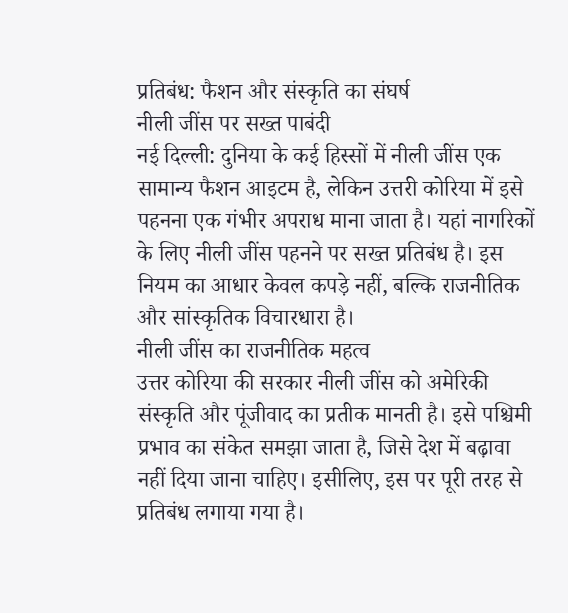प्रतिबंध: फैशन और संस्कृति का संघर्ष
नीली जींस पर सख्त पाबंदी
नई दिल्ली: दुनिया के कई हिस्सों में नीली जींस एक सामान्य फैशन आइटम है, लेकिन उत्तरी कोरिया में इसे पहनना एक गंभीर अपराध माना जाता है। यहां नागरिकों के लिए नीली जींस पहनने पर सख्त प्रतिबंध है। इस नियम का आधार केवल कपड़े नहीं, बल्कि राजनीतिक और सांस्कृतिक विचारधारा है।
नीली जींस का राजनीतिक महत्व
उत्तर कोरिया की सरकार नीली जींस को अमेरिकी संस्कृति और पूंजीवाद का प्रतीक मानती है। इसे पश्चिमी प्रभाव का संकेत समझा जाता है, जिसे देश में बढ़ावा नहीं दिया जाना चाहिए। इसीलिए, इस पर पूरी तरह से प्रतिबंध लगाया गया है।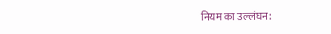नियम का उल्लंघन: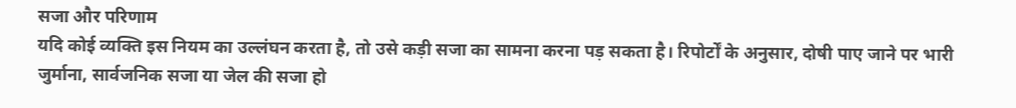सजा और परिणाम
यदि कोई व्यक्ति इस नियम का उल्लंघन करता है, तो उसे कड़ी सजा का सामना करना पड़ सकता है। रिपोर्टों के अनुसार, दोषी पाए जाने पर भारी जुर्माना, सार्वजनिक सजा या जेल की सजा हो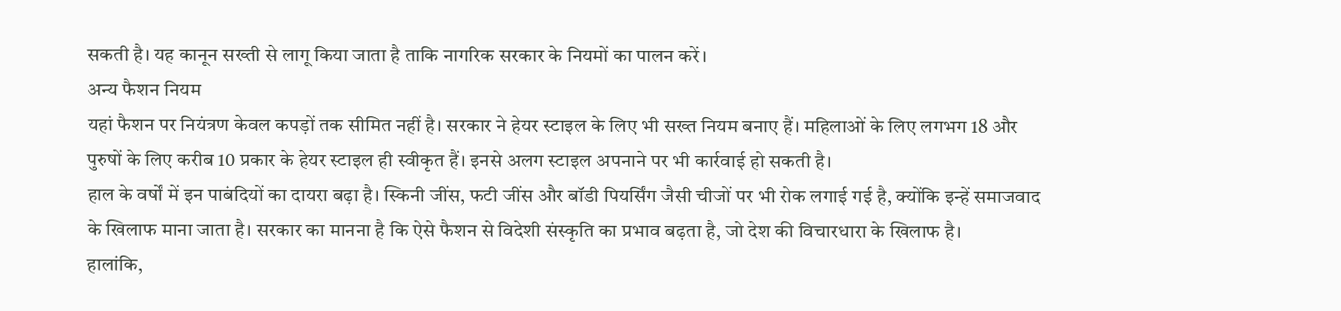सकती है। यह कानून सख्ती से लागू किया जाता है ताकि नागरिक सरकार के नियमों का पालन करें।
अन्य फैशन नियम
यहां फैशन पर नियंत्रण केवल कपड़ों तक सीमित नहीं है। सरकार ने हेयर स्टाइल के लिए भी सख्त नियम बनाए हैं। महिलाओं के लिए लगभग 18 और पुरुषों के लिए करीब 10 प्रकार के हेयर स्टाइल ही स्वीकृत हैं। इनसे अलग स्टाइल अपनाने पर भी कार्रवाई हो सकती है।
हाल के वर्षों में इन पाबंदियों का दायरा बढ़ा है। स्किनी जींस, फटी जींस और बॉडी पियर्सिंग जैसी चीजों पर भी रोक लगाई गई है, क्योंकि इन्हें समाजवाद के खिलाफ माना जाता है। सरकार का मानना है कि ऐसे फैशन से विदेशी संस्कृति का प्रभाव बढ़ता है, जो देश की विचारधारा के खिलाफ है।
हालांकि,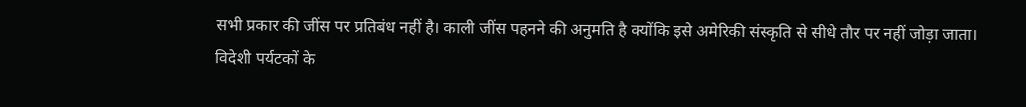सभी प्रकार की जींस पर प्रतिबंध नहीं है। काली जींस पहनने की अनुमति है क्योंकि इसे अमेरिकी संस्कृति से सीधे तौर पर नहीं जोड़ा जाता।
विदेशी पर्यटकों के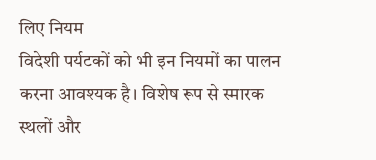लिए नियम
विदेशी पर्यटकों को भी इन नियमों का पालन करना आवश्यक है। विशेष रूप से स्मारक स्थलों और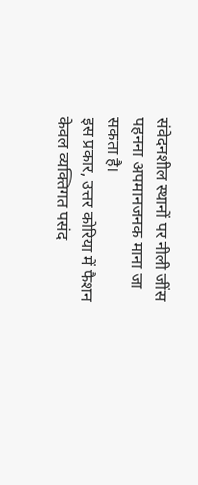संवेदनशील स्थानों पर नीली जींस पहनना अपमानजनक माना जा सकता है।
इस प्रकार, उत्तर कोरिया में फैशन केवल व्यक्तिगत पसंद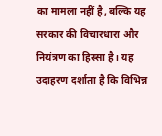का मामला नहीं है, बल्कि यह सरकार की विचारधारा और नियंत्रण का हिस्सा है। यह उदाहरण दर्शाता है कि विभिन्न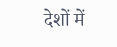देशों में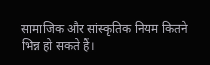सामाजिक और सांस्कृतिक नियम कितने भिन्न हो सकते हैं।